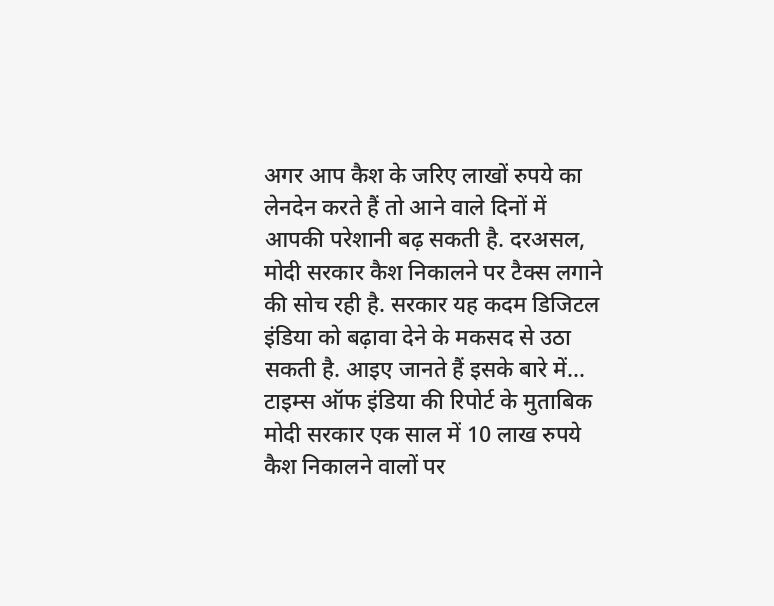अगर आप कैश के जरिए लाखों रुपये का लेनदेन करते हैं तो आने वाले दिनों में आपकी परेशानी बढ़ सकती है. दरअसल, मोदी सरकार कैश निकालने पर टैक्स लगाने की सोच रही है. सरकार यह कदम डिजिटल इंडिया को बढ़ावा देने के मकसद से उठा सकती है. आइए जानते हैं इसके बारे में...
टाइम्स ऑफ इंडिया की रिपोर्ट के मुताबिक मोदी सरकार एक साल में 10 लाख रुपये कैश निकालने वालों पर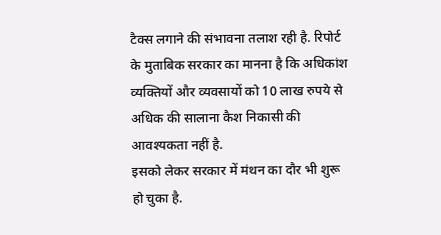टैक्स लगाने की संभावना तलाश रही है. रिपोर्ट के मुताबिक सरकार का मानना है कि अधिकांश व्यक्तियों और व्यवसायों को 10 लाख रुपये से अधिक की सालाना कैश निकासी की आवश्यकता नहीं है.
इसको लेकर सरकार में मंथन का दौर भी शुरू हो चुका है.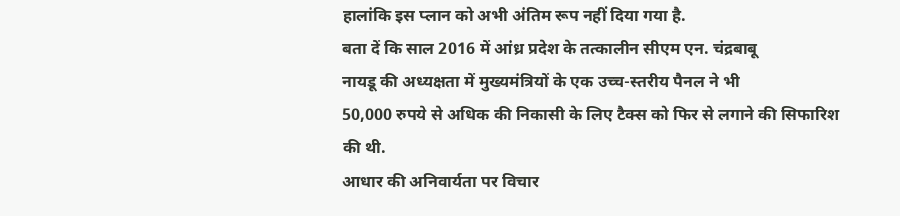हालांकि इस प्लान को अभी अंतिम रूप नहीं दिया गया है.
बता दें कि साल 2016 में आंध्र प्रदेश के तत्कालीन सीएम एन. चंद्रबाबू
नायडू की अध्यक्षता में मुख्यमंत्रियों के एक उच्च-स्तरीय पैनल ने भी
50,000 रुपये से अधिक की निकासी के लिए टैक्स को फिर से लगाने की सिफारिश
की थी.
आधार की अनिवार्यता पर विचार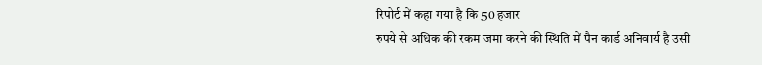रिपोर्ट में कहा गया है कि 50 हजार
रुपये से अधिक की रकम जमा करने की स्थिति में पैन कार्ड अनिवार्य है उसी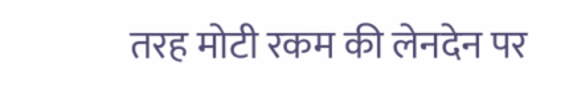तरह मोटी रकम की लेनदेन पर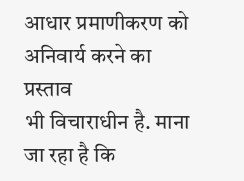आधार प्रमाणीकरण को अनिवार्य करने का प्रस्ताव
भी विचाराधीन है. माना जा रहा है कि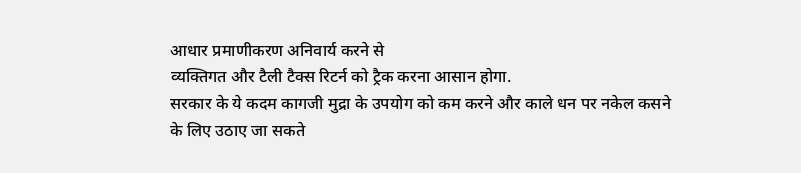आधार प्रमाणीकरण अनिवार्य करने से
व्यक्तिगत और टैली टैक्स रिटर्न को ट्रैक करना आसान होगा.
सरकार के ये कदम कागजी मुद्रा के उपयोग को कम करने और काले धन पर नकेल कसने
के लिए उठाए जा सकते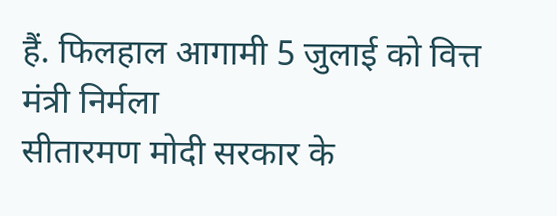हैं. फिलहाल आगामी 5 जुलाई को वित्त मंत्री निर्मला
सीतारमण मोदी सरकार के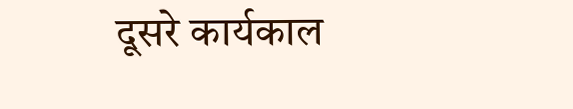दूसरे कार्यकाल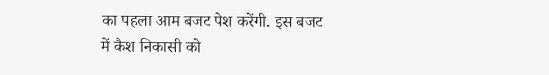का पहला आम बजट पेश करेंगी. इस बजट
में कैश निकासी को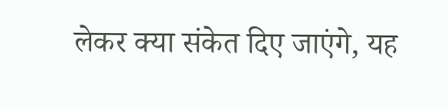लेकर क्या संकेत दिए जाएंगे, यह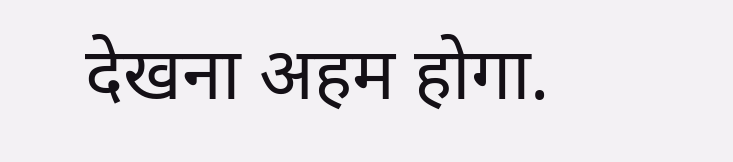देखना अहम होगा.